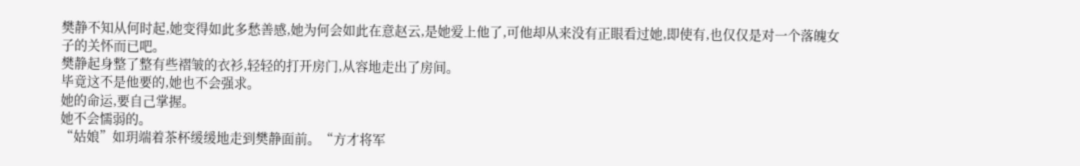樊静不知从何时起,她变得如此多愁善感,她为何会如此在意赵云,是她爱上他了,可他却从来没有正眼看过她,即使有,也仅仅是对一个落魄女子的关怀而已吧。
樊静起身整了整有些褶皱的衣衫,轻轻的打开房门,从容地走出了房间。
毕竟这不是他要的,她也不会强求。
她的命运,要自己掌握。
她不会懦弱的。
“姑娘”如玥端着茶杯缓缓地走到樊静面前。“方才将军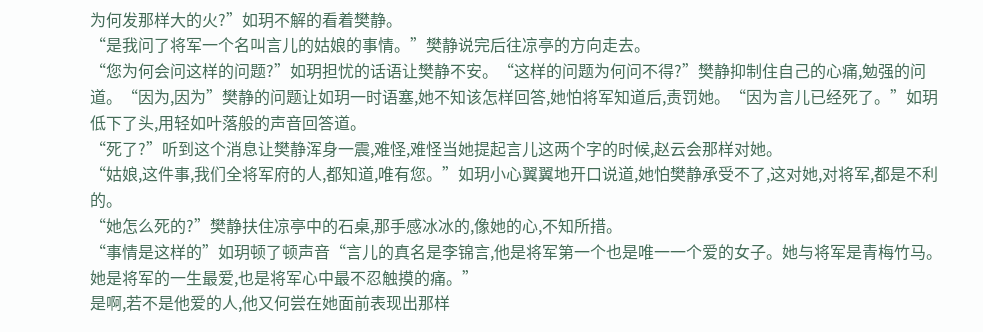为何发那样大的火?”如玥不解的看着樊静。
“是我问了将军一个名叫言儿的姑娘的事情。”樊静说完后往凉亭的方向走去。
“您为何会问这样的问题?”如玥担忧的话语让樊静不安。“这样的问题为何问不得?”樊静抑制住自己的心痛,勉强的问道。“因为,因为”樊静的问题让如玥一时语塞,她不知该怎样回答,她怕将军知道后,责罚她。“因为言儿已经死了。”如玥低下了头,用轻如叶落般的声音回答道。
“死了?”听到这个消息让樊静浑身一震,难怪,难怪当她提起言儿这两个字的时候,赵云会那样对她。
“姑娘,这件事,我们全将军府的人,都知道,唯有您。”如玥小心翼翼地开口说道,她怕樊静承受不了,这对她,对将军,都是不利的。
“她怎么死的?”樊静扶住凉亭中的石桌,那手感冰冰的,像她的心,不知所措。
“事情是这样的”如玥顿了顿声音“言儿的真名是李锦言,他是将军第一个也是唯一一个爱的女子。她与将军是青梅竹马。她是将军的一生最爱,也是将军心中最不忍触摸的痛。”
是啊,若不是他爱的人,他又何尝在她面前表现出那样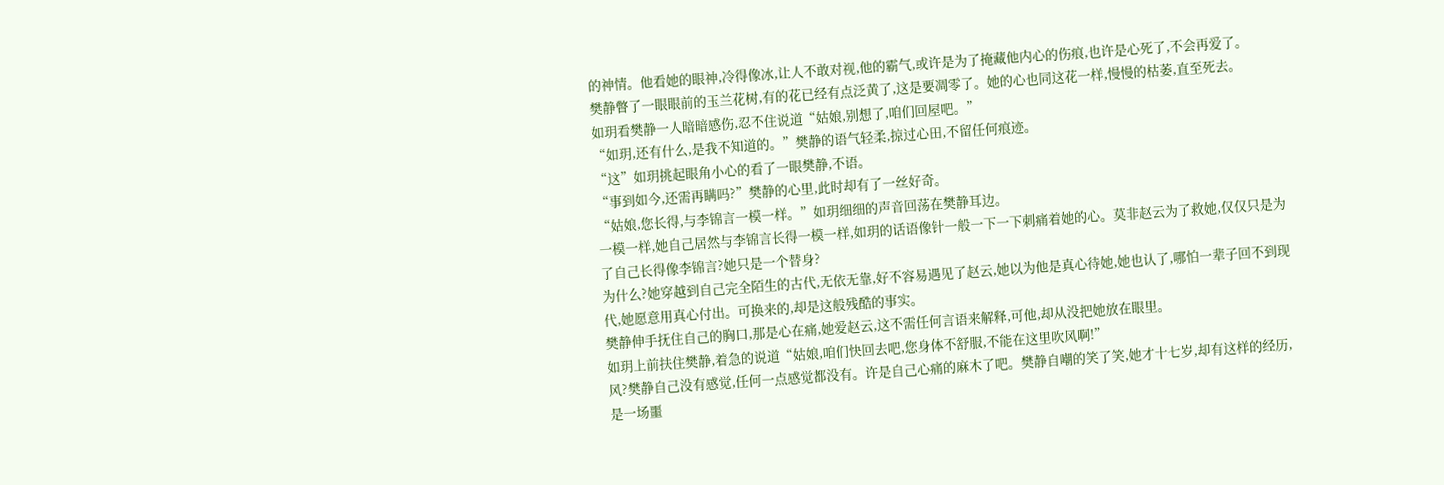的神情。他看她的眼神,冷得像冰,让人不敢对视,他的霸气,或许是为了掩藏他内心的伤痕,也许是心死了,不会再爱了。
樊静瞥了一眼眼前的玉兰花树,有的花已经有点泛黄了,这是要凋零了。她的心也同这花一样,慢慢的枯萎,直至死去。
如玥看樊静一人暗暗感伤,忍不住说道“姑娘,别想了,咱们回屋吧。”
“如玥,还有什么,是我不知道的。”樊静的语气轻柔,掠过心田,不留任何痕迹。
“这”如玥挑起眼角小心的看了一眼樊静,不语。
“事到如今,还需再瞒吗?”樊静的心里,此时却有了一丝好奇。
“姑娘,您长得,与李锦言一模一样。”如玥细细的声音回荡在樊静耳边。
一模一样,她自己居然与李锦言长得一模一样,如玥的话语像针一般一下一下刺痛着她的心。莫非赵云为了救她,仅仅只是为了自己长得像李锦言?她只是一个替身?
为什么?她穿越到自己完全陌生的古代,无依无靠,好不容易遇见了赵云,她以为他是真心待她,她也认了,哪怕一辈子回不到现代,她愿意用真心付出。可换来的,却是这般残酷的事实。
樊静伸手抚住自己的胸口,那是心在痛,她爱赵云,这不需任何言语来解释,可他,却从没把她放在眼里。
如玥上前扶住樊静,着急的说道“姑娘,咱们快回去吧,您身体不舒服,不能在这里吹风啊!”
风?樊静自己没有感觉,任何一点感觉都没有。许是自己心痛的麻木了吧。樊静自嘲的笑了笑,她才十七岁,却有这样的经历,是一场噩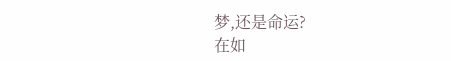梦,还是命运?
在如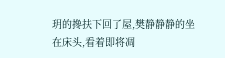玥的搀扶下回了屋,樊静静静的坐在床头,看着即将凋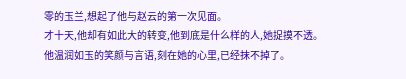零的玉兰,想起了他与赵云的第一次见面。
才十天,他却有如此大的转变,他到底是什么样的人,她捉摸不透。
他温润如玉的笑颜与言语,刻在她的心里,已经抹不掉了。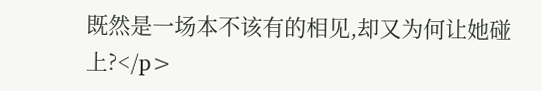既然是一场本不该有的相见,却又为何让她碰上?</p>